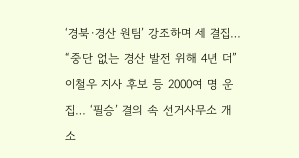‘경북·경산 원팀’ 강조하며 세 결집… “중단 없는 경산 발전 위해 4년 더”이철우 지사 후보 등 2000여 명 운집… ‘필승’ 결의 속 선거사무소 개소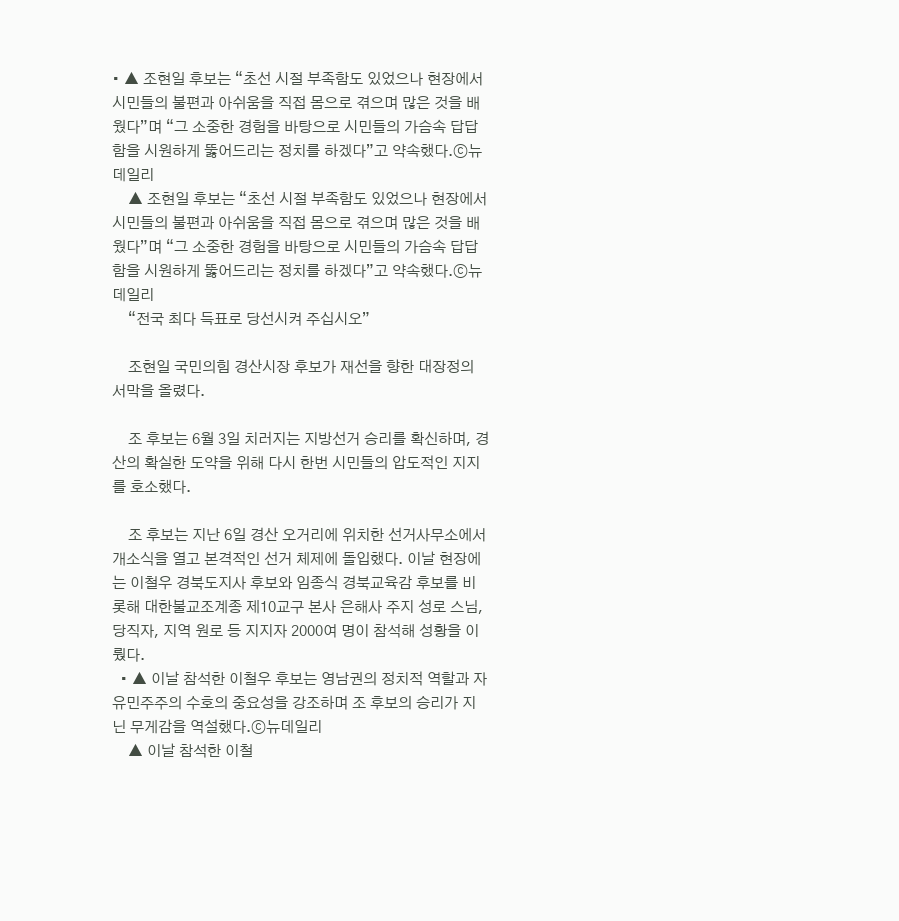• ▲ 조현일 후보는 “초선 시절 부족함도 있었으나 현장에서 시민들의 불편과 아쉬움을 직접 몸으로 겪으며 많은 것을 배웠다”며 “그 소중한 경험을 바탕으로 시민들의 가슴속 답답함을 시원하게 뚫어드리는 정치를 하겠다”고 약속했다.ⓒ뉴데일리
    ▲ 조현일 후보는 “초선 시절 부족함도 있었으나 현장에서 시민들의 불편과 아쉬움을 직접 몸으로 겪으며 많은 것을 배웠다”며 “그 소중한 경험을 바탕으로 시민들의 가슴속 답답함을 시원하게 뚫어드리는 정치를 하겠다”고 약속했다.ⓒ뉴데일리
    “전국 최다 득표로 당선시켜 주십시오”

    조현일 국민의힘 경산시장 후보가 재선을 향한 대장정의 서막을 올렸다.

    조 후보는 6월 3일 치러지는 지방선거 승리를 확신하며, 경산의 확실한 도약을 위해 다시 한번 시민들의 압도적인 지지를 호소했다.

    조 후보는 지난 6일 경산 오거리에 위치한 선거사무소에서 개소식을 열고 본격적인 선거 체제에 돌입했다. 이날 현장에는 이철우 경북도지사 후보와 임종식 경북교육감 후보를 비롯해 대한불교조계종 제10교구 본사 은해사 주지 성로 스님, 당직자, 지역 원로 등 지지자 2000여 명이 참석해 성황을 이뤘다.
  • ▲ 이날 참석한 이철우 후보는 영남권의 정치적 역할과 자유민주주의 수호의 중요성을 강조하며 조 후보의 승리가 지닌 무게감을 역설했다.ⓒ뉴데일리
    ▲ 이날 참석한 이철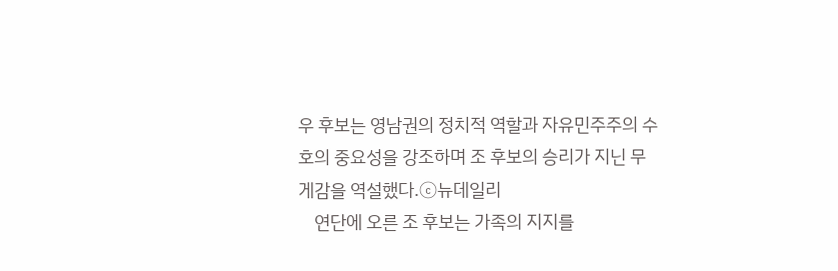우 후보는 영남권의 정치적 역할과 자유민주주의 수호의 중요성을 강조하며 조 후보의 승리가 지닌 무게감을 역설했다.ⓒ뉴데일리
    연단에 오른 조 후보는 가족의 지지를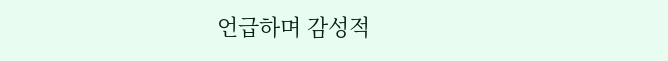언급하며 감성적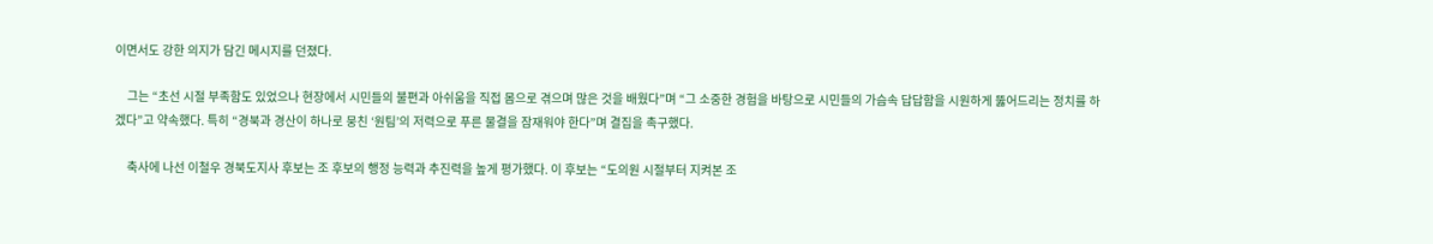이면서도 강한 의지가 담긴 메시지를 던졌다.

    그는 “초선 시절 부족함도 있었으나 현장에서 시민들의 불편과 아쉬움을 직접 몸으로 겪으며 많은 것을 배웠다”며 “그 소중한 경험을 바탕으로 시민들의 가슴속 답답함을 시원하게 뚫어드리는 정치를 하겠다”고 약속했다. 특히 “경북과 경산이 하나로 뭉친 ‘원팀’의 저력으로 푸른 물결을 잠재워야 한다”며 결집을 촉구했다.

    축사에 나선 이철우 경북도지사 후보는 조 후보의 행정 능력과 추진력을 높게 평가했다. 이 후보는 “도의원 시절부터 지켜본 조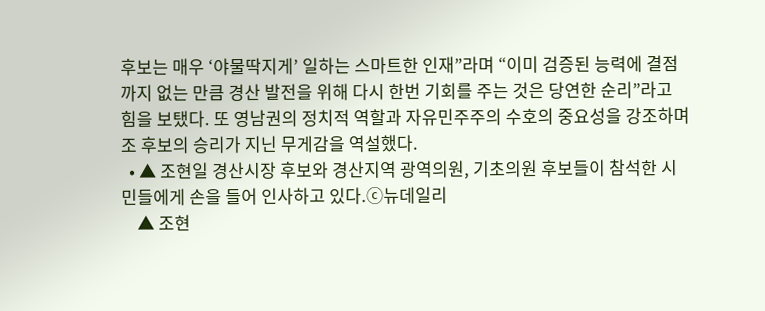후보는 매우 ‘야물딱지게’ 일하는 스마트한 인재”라며 “이미 검증된 능력에 결점까지 없는 만큼 경산 발전을 위해 다시 한번 기회를 주는 것은 당연한 순리”라고 힘을 보탰다. 또 영남권의 정치적 역할과 자유민주주의 수호의 중요성을 강조하며 조 후보의 승리가 지닌 무게감을 역설했다.
  • ▲ 조현일 경산시장 후보와 경산지역 광역의원, 기초의원 후보들이 참석한 시민들에게 손을 들어 인사하고 있다.ⓒ뉴데일리
    ▲ 조현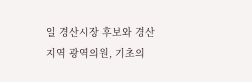일 경산시장 후보와 경산지역 광역의원, 기초의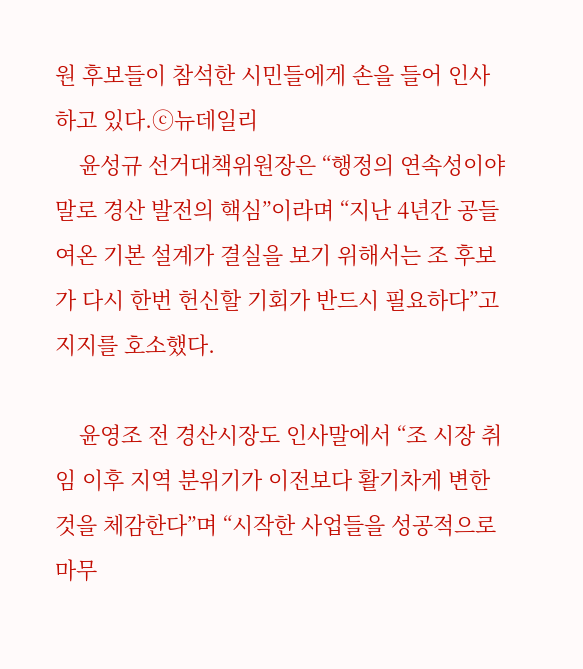원 후보들이 참석한 시민들에게 손을 들어 인사하고 있다.ⓒ뉴데일리
    윤성규 선거대책위원장은 “행정의 연속성이야말로 경산 발전의 핵심”이라며 “지난 4년간 공들여온 기본 설계가 결실을 보기 위해서는 조 후보가 다시 한번 헌신할 기회가 반드시 필요하다”고 지지를 호소했다.

    윤영조 전 경산시장도 인사말에서 “조 시장 취임 이후 지역 분위기가 이전보다 활기차게 변한 것을 체감한다”며 “시작한 사업들을 성공적으로 마무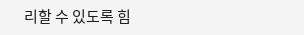리할 수 있도록 힘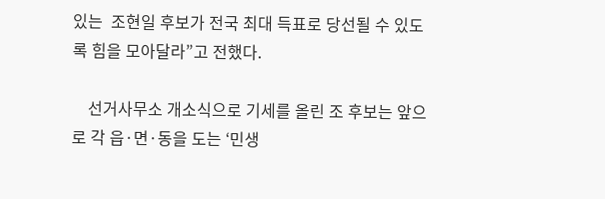있는  조현일 후보가 전국 최대 득표로 당선될 수 있도록 힘을 모아달라”고 전했다.

    선거사무소 개소식으로 기세를 올린 조 후보는 앞으로 각 읍·면·동을 도는 ‘민생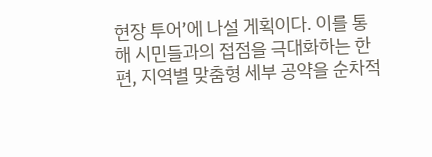현장 투어’에 나설 게획이다. 이를 통해 시민들과의 접점을 극대화하는 한편, 지역별 맞춤형 세부 공약을 순차적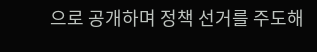으로 공개하며 정책 선거를 주도해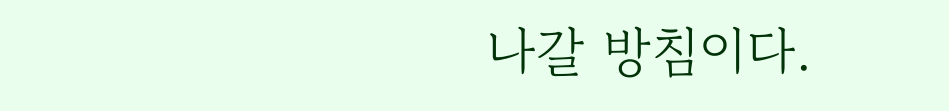나갈 방침이다.